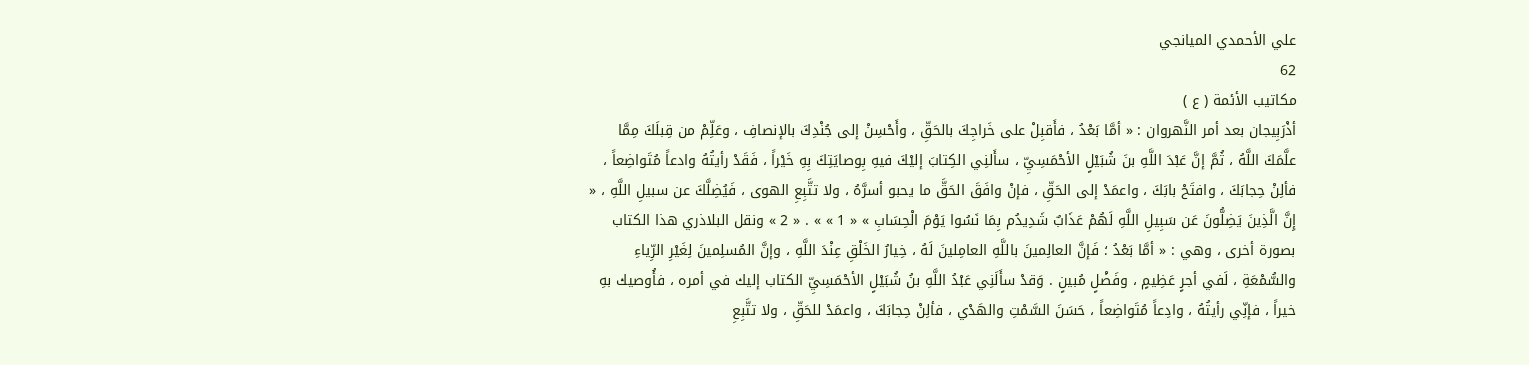علي الأحمدي الميانجي
62
مكاتيب الأئمة ( ع )
أذْرَبِيجان بعد أمر النَّهروان : « أمَّا بَعْدُ ، فأَقبِلْ على خَراجِكَ بالحَقِّ ، وأَحْسِنْ إلى جُنْدِكَ بالإنصافِ ، وعَلِّمْ من قِبلَكَ مِمَّا علَّمَكَ اللَّهُ ، ثُمَّ إنَّ عَبْدَ اللَّهِ بنَ شُبَيْلٍ الأحْمَسِيِّ ، سأَلنِي الكِتابَ إليْكَ فيهِ بِوصايَتِكَ بِهِ خَيْراً ، فَقَدْ رأيتُهُ وادعاً مُتَواضِعاً ، فألِنْ حِجابَكَ ، وافتَحْ بابَكَ ، واعمَدْ إلى الحَقِّ ، فإنْ وافَقَ الحَقَّ ما يحبو أسرَّهُ ، ولا تتَّبِعِ الهوى ، فَيُضِلَّكَ عن سبيلِ اللَّهِ ، « إِنَّ الَّذِينَ يَضِلُّونَ عَن سَبِيلِ اللَّهِ لَهُمْ عَذَابٌ شَدِيدُم بِمَا نَسُوا يَوْمَ الْحِسَابِ » « 1 » » . « 2 » ونقل البلاذري هذا الكتاب بصورة أخرى ، وهي : « أمَّا بَعْدُ ؛ فَإنَّ العالِمينَ باللَّهِ العامِلينَ لَهُ ، خِيارُ الخَلْقِ عِنْدَ اللَّهِ ، وإنَّ المُسلِمينَ لِغَيْرِ الرِّياءِ والسُّمْعَةِ ، لَفي أجرٍ عَظِيمٍ ، وفَضْلٍ مُبينٍ . وَقدْ سأَلَنِي عَبْدُ اللَّهِ بنُ شُبَيْلٍ الأحْمَسِيِّ الكتاب إليك في أمره ، فأُوصيك بهِ خيراً ، فإنِّي رأيتُهُ ، وادِعاً مُتَواضِعاً ، حَسَنَ السَّمْتِ والهَدْي ، فألِنْ حِجابَكَ ، واعمَدْ للحَقِّ ، ولا تتَّبِعِ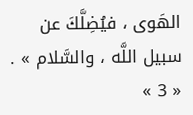الهَوى ، فيُضِلَّكَ عن سبيل اللَّه ، والسَّلام » . « 3 »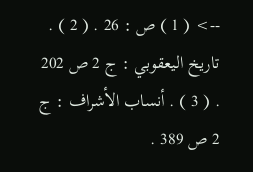--> ( 1 ) ص : 26 . ( 2 ) . تاريخ اليعقوبي : ج 2 ص 202 . ( 3 ) . أنساب الأشراف : ج 2 ص 389 .